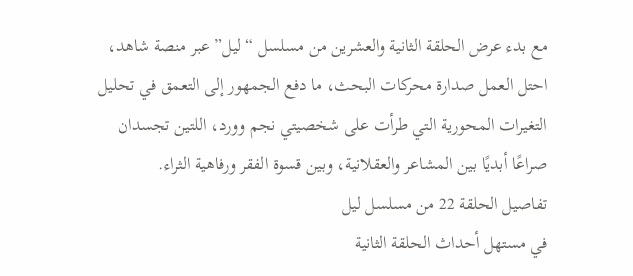مع بدء عرض الحلقة الثانية والعشرين من مسلسل “ليل” عبر منصة شاهد، احتل العمل صدارة محركات البحث، ما دفع الجمهور إلى التعمق في تحليل التغيرات المحورية التي طرأت على شخصيتي نجم وورد، اللتين تجسدان صراعًا أبديًا بين المشاعر والعقلانية، وبين قسوة الفقر ورفاهية الثراء.
تفاصيل الحلقة 22 من مسلسل ليل
في مستهل أحداث الحلقة الثانية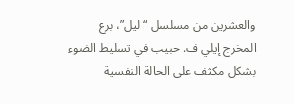والعشرين من مسلسل “ليل”، برع المخرج إيلي ف. حبيب في تسليط الضوء بشكل مكثف على الحالة النفسية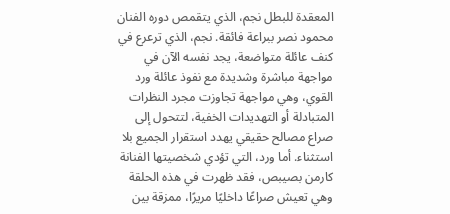المعقدة للبطل نجم، الذي يتقمص دوره الفنان محمود نصر ببراعة فائقة. نجم، الذي ترعرع في كنف عائلة متواضعة، يجد نفسه الآن في مواجهة مباشرة وشديدة مع نفوذ عائلة ورد القوي، وهي مواجهة تجاوزت مجرد النظرات المتبادلة أو التهديدات الخفية، لتتحول إلى صراع مصالح حقيقي يهدد استقرار الجميع بلا استثناء. أما ورد، التي تؤدي شخصيتها الفنانة كارمن بصيبص، فقد ظهرت في هذه الحلقة وهي تعيش صراعًا داخليًا مريرًا، ممزقة بين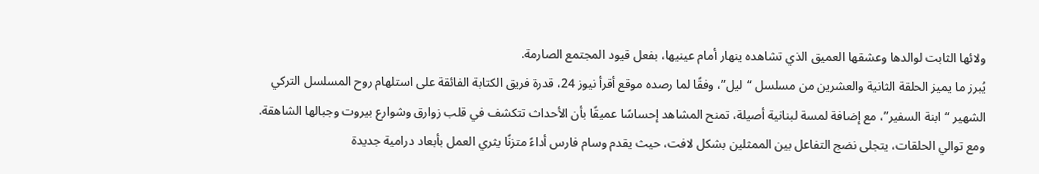ولائها الثابت لوالدها وعشقها العميق الذي تشاهده ينهار أمام عينيها، بفعل قيود المجتمع الصارمة.
يُبرز ما يميز الحلقة الثانية والعشرين من مسلسل “ليل”، وفقًا لما رصده موقع أقرأ نيوز 24، قدرة فريق الكتابة الفائقة على استلهام روح المسلسل التركي الشهير “ابنة السفير”، مع إضافة لمسة لبنانية أصيلة، تمنح المشاهد إحساسًا عميقًا بأن الأحداث تتكشف في قلب زوارق وشوارع بيروت وجبالها الشاهقة. ومع توالي الحلقات، يتجلى نضج التفاعل بين الممثلين بشكل لافت، حيث يقدم وسام فارس أداءً متزنًا يثري العمل بأبعاد درامية جديدة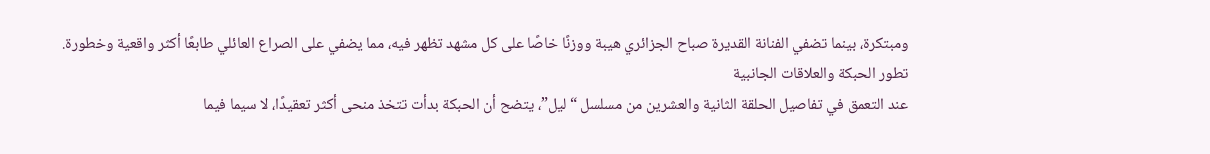ومبتكرة، بينما تضفي الفنانة القديرة صباح الجزائري هيبة ووزنًا خاصًا على كل مشهد تظهر فيه، مما يضفي على الصراع العائلي طابعًا أكثر واقعية وخطورة.
تطور الحبكة والعلاقات الجانبية
عند التعمق في تفاصيل الحلقة الثانية والعشرين من مسلسل “ليل”، يتضح أن الحبكة بدأت تتخذ منحى أكثر تعقيدًا، لا سيما فيما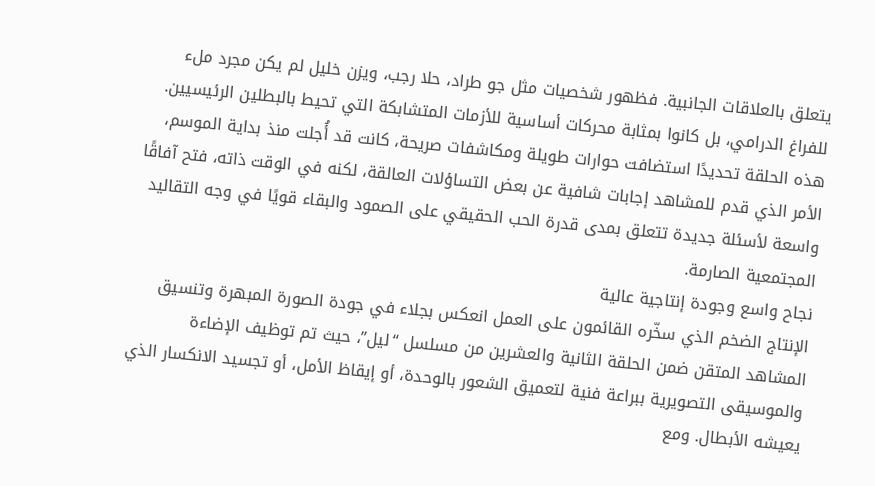يتعلق بالعلاقات الجانبية. فظهور شخصيات مثل جو طراد، حلا رجب، ويزن خليل لم يكن مجرد ملء للفراغ الدرامي، بل كانوا بمثابة محركات أساسية للأزمات المتشابكة التي تحيط بالبطلين الرئيسيين. هذه الحلقة تحديدًا استضافت حوارات طويلة ومكاشفات صريحة، كانت قد أُجلت منذ بداية الموسم، الأمر الذي قدم للمشاهد إجابات شافية عن بعض التساؤلات العالقة، لكنه في الوقت ذاته، فتح آفاقًا واسعة لأسئلة جديدة تتعلق بمدى قدرة الحب الحقيقي على الصمود والبقاء قويًا في وجه التقاليد المجتمعية الصارمة.
نجاح واسع وجودة إنتاجية عالية
الإنتاج الضخم الذي سخّره القائمون على العمل انعكس بجلاء في جودة الصورة المبهرة وتنسيق المشاهد المتقن ضمن الحلقة الثانية والعشرين من مسلسل “ليل”، حيث تم توظيف الإضاءة والموسيقى التصويرية ببراعة فنية لتعميق الشعور بالوحدة، أو إيقاظ الأمل، أو تجسيد الانكسار الذي يعيشه الأبطال. ومع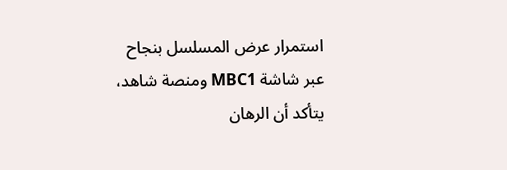استمرار عرض المسلسل بنجاح عبر شاشة MBC1 ومنصة شاهد، يتأكد أن الرهان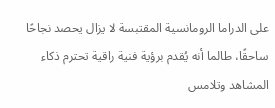على الدراما الرومانسية المقتبسة لا يزال يحصد نجاحًا ساحقًا، طالما أنه يُقدم برؤية فنية راقية تحترم ذكاء المشاهد وتلامس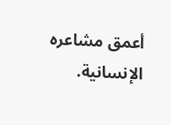أعمق مشاعره الإنسانية.